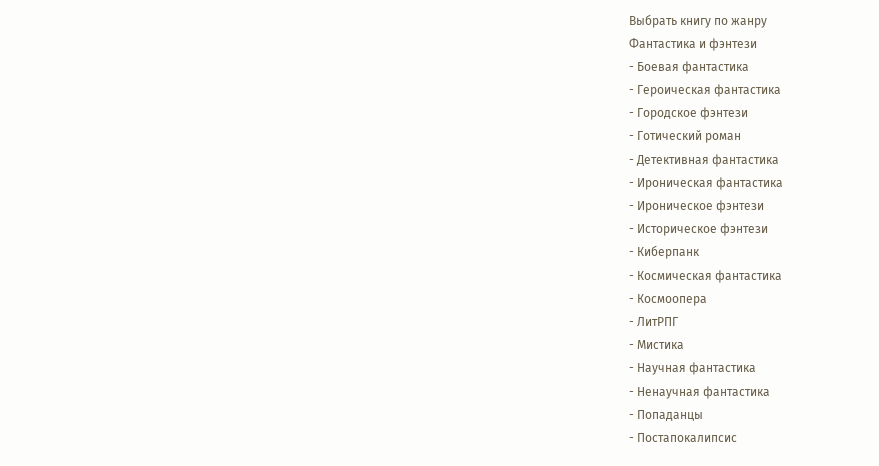Выбрать книгу по жанру
Фантастика и фэнтези
- Боевая фантастика
- Героическая фантастика
- Городское фэнтези
- Готический роман
- Детективная фантастика
- Ироническая фантастика
- Ироническое фэнтези
- Историческое фэнтези
- Киберпанк
- Космическая фантастика
- Космоопера
- ЛитРПГ
- Мистика
- Научная фантастика
- Ненаучная фантастика
- Попаданцы
- Постапокалипсис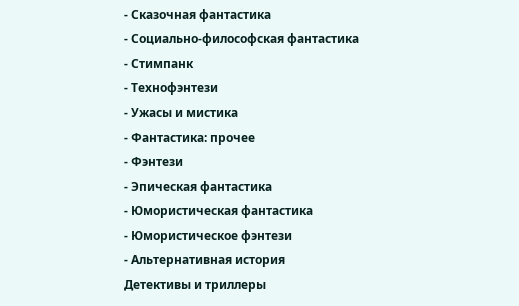- Сказочная фантастика
- Социально-философская фантастика
- Стимпанк
- Технофэнтези
- Ужасы и мистика
- Фантастика: прочее
- Фэнтези
- Эпическая фантастика
- Юмористическая фантастика
- Юмористическое фэнтези
- Альтернативная история
Детективы и триллеры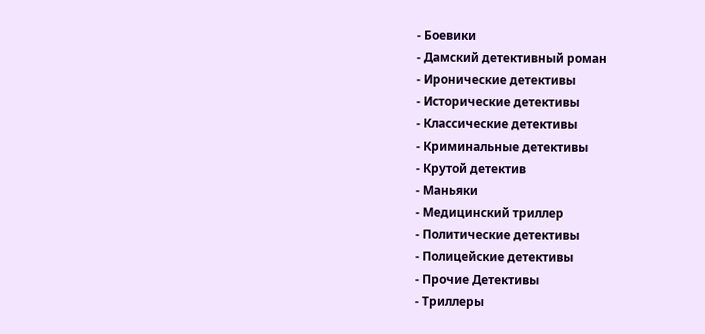- Боевики
- Дамский детективный роман
- Иронические детективы
- Исторические детективы
- Классические детективы
- Криминальные детективы
- Крутой детектив
- Маньяки
- Медицинский триллер
- Политические детективы
- Полицейские детективы
- Прочие Детективы
- Триллеры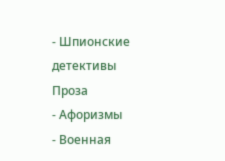- Шпионские детективы
Проза
- Афоризмы
- Военная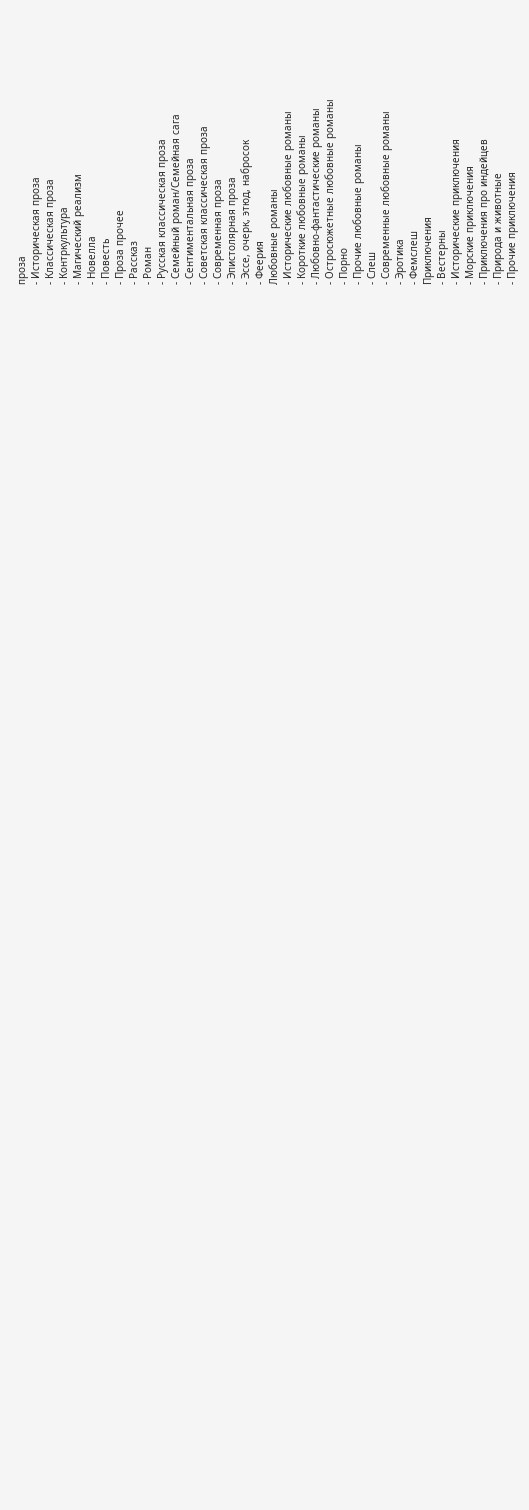проза
- Историческая проза
- Классическая проза
- Контркультура
- Магический реализм
- Новелла
- Повесть
- Проза прочее
- Рассказ
- Роман
- Русская классическая проза
- Семейный роман/Семейная сага
- Сентиментальная проза
- Советская классическая проза
- Современная проза
- Эпистолярная проза
- Эссе, очерк, этюд, набросок
- Феерия
Любовные романы
- Исторические любовные романы
- Короткие любовные романы
- Любовно-фантастические романы
- Остросюжетные любовные романы
- Порно
- Прочие любовные романы
- Слеш
- Современные любовные романы
- Эротика
- Фемслеш
Приключения
- Вестерны
- Исторические приключения
- Морские приключения
- Приключения про индейцев
- Природа и животные
- Прочие приключения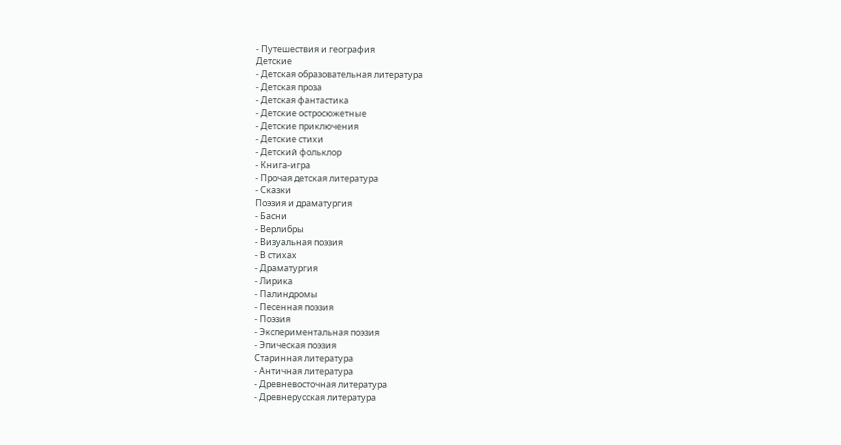- Путешествия и география
Детские
- Детская образовательная литература
- Детская проза
- Детская фантастика
- Детские остросюжетные
- Детские приключения
- Детские стихи
- Детский фольклор
- Книга-игра
- Прочая детская литература
- Сказки
Поэзия и драматургия
- Басни
- Верлибры
- Визуальная поэзия
- В стихах
- Драматургия
- Лирика
- Палиндромы
- Песенная поэзия
- Поэзия
- Экспериментальная поэзия
- Эпическая поэзия
Старинная литература
- Античная литература
- Древневосточная литература
- Древнерусская литература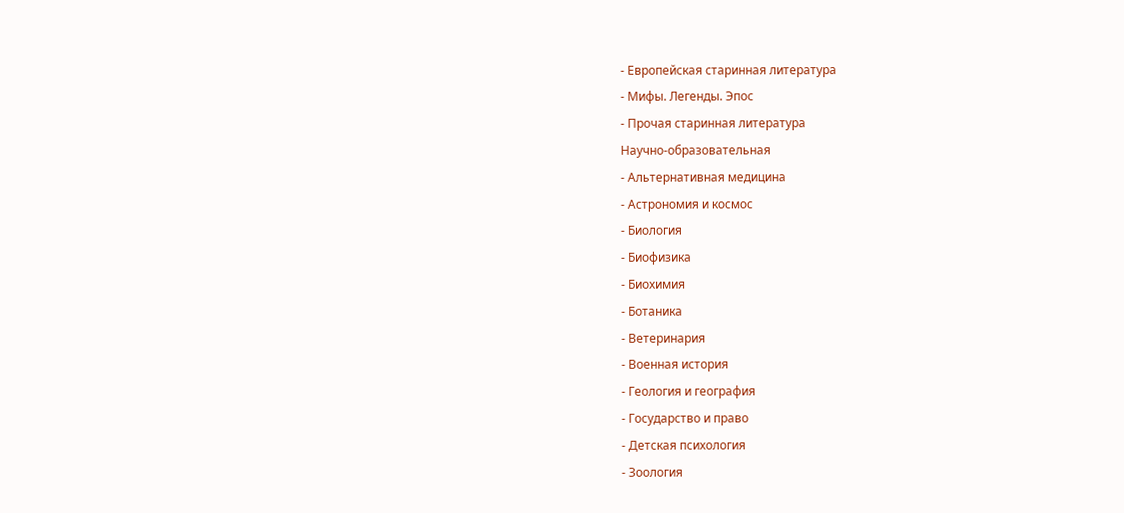- Европейская старинная литература
- Мифы. Легенды. Эпос
- Прочая старинная литература
Научно-образовательная
- Альтернативная медицина
- Астрономия и космос
- Биология
- Биофизика
- Биохимия
- Ботаника
- Ветеринария
- Военная история
- Геология и география
- Государство и право
- Детская психология
- Зоология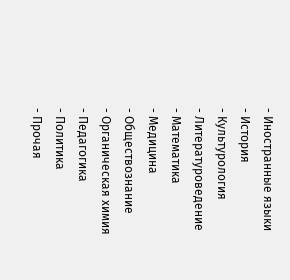- Иностранные языки
- История
- Культурология
- Литературоведение
- Математика
- Медицина
- Обществознание
- Органическая химия
- Педагогика
- Политика
- Прочая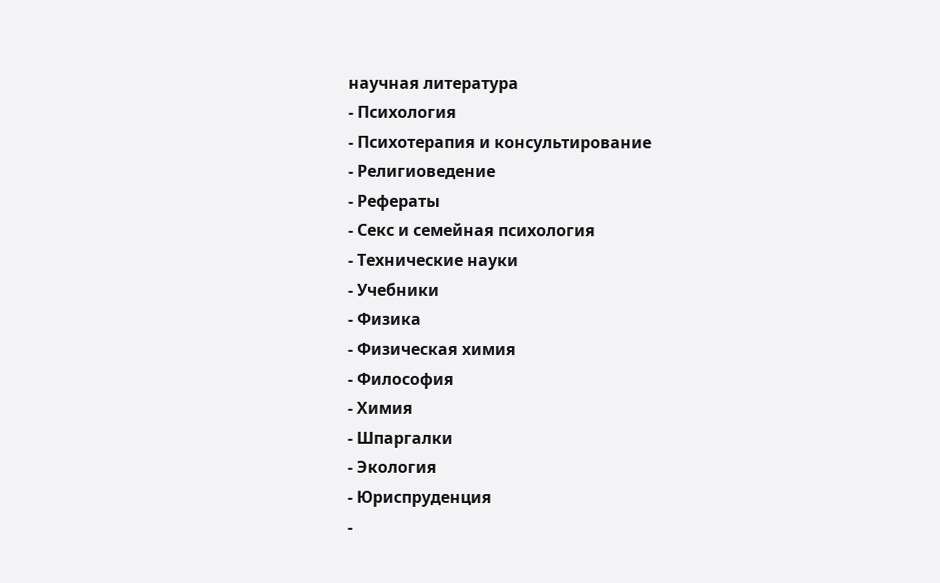научная литература
- Психология
- Психотерапия и консультирование
- Религиоведение
- Рефераты
- Секс и семейная психология
- Технические науки
- Учебники
- Физика
- Физическая химия
- Философия
- Химия
- Шпаргалки
- Экология
- Юриспруденция
-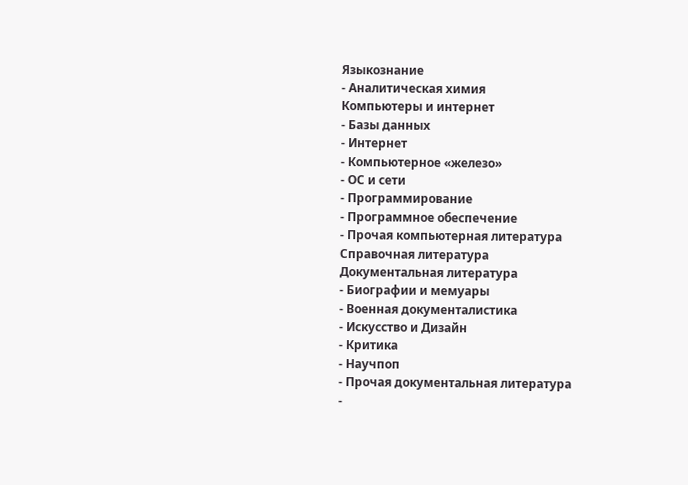Языкознание
- Аналитическая химия
Компьютеры и интернет
- Базы данных
- Интернет
- Компьютерное «железо»
- ОС и сети
- Программирование
- Программное обеспечение
- Прочая компьютерная литература
Справочная литература
Документальная литература
- Биографии и мемуары
- Военная документалистика
- Искусство и Дизайн
- Критика
- Научпоп
- Прочая документальная литература
-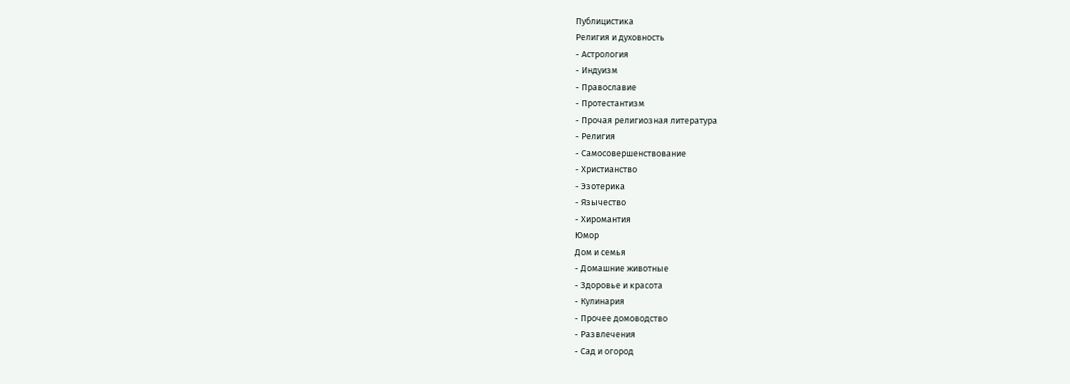Публицистика
Религия и духовность
- Астрология
- Индуизм
- Православие
- Протестантизм
- Прочая религиозная литература
- Религия
- Самосовершенствование
- Христианство
- Эзотерика
- Язычество
- Хиромантия
Юмор
Дом и семья
- Домашние животные
- Здоровье и красота
- Кулинария
- Прочее домоводство
- Развлечения
- Сад и огород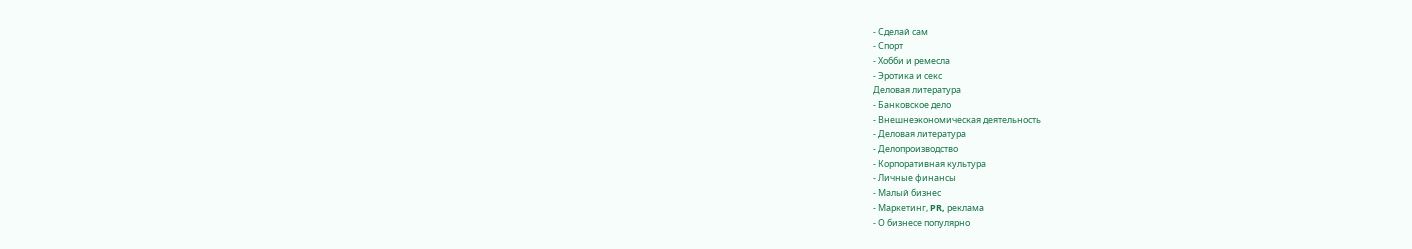- Сделай сам
- Спорт
- Хобби и ремесла
- Эротика и секс
Деловая литература
- Банковское дело
- Внешнеэкономическая деятельность
- Деловая литература
- Делопроизводство
- Корпоративная культура
- Личные финансы
- Малый бизнес
- Маркетинг, PR, реклама
- О бизнесе популярно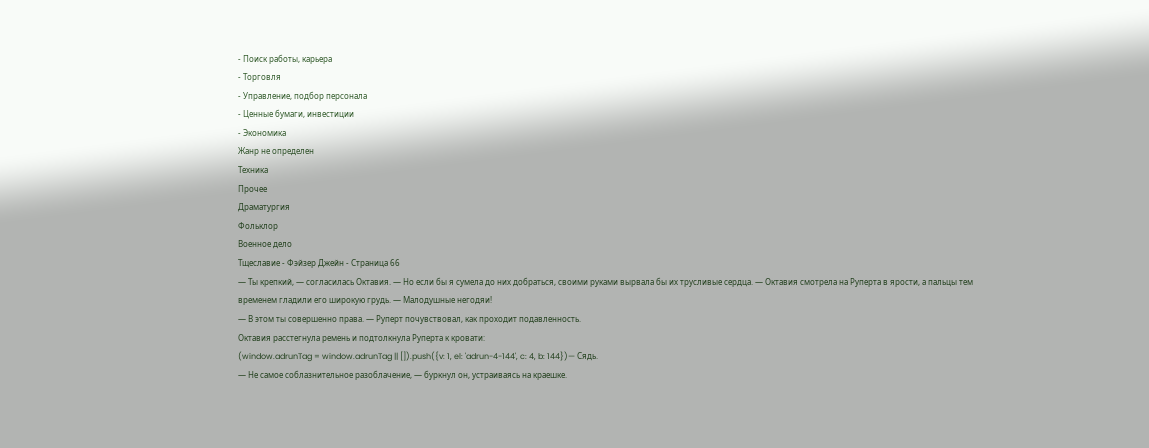- Поиск работы, карьера
- Торговля
- Управление, подбор персонала
- Ценные бумаги, инвестиции
- Экономика
Жанр не определен
Техника
Прочее
Драматургия
Фольклор
Военное дело
Тщеславие - Фэйзер Джейн - Страница 66
— Ты крепкий, — согласилась Октавия. — Но если бы я сумела до них добраться, своими руками вырвала бы их трусливые сердца. — Октавия смотрела на Руперта в ярости, а пальцы тем временем гладили его широкую грудь. — Малодушные негодяи!
— В этом ты совершенно права. — Руперт почувствовал, как проходит подавленность.
Октавия расстегнула ремень и подтолкнула Руперта к кровати:
(window.adrunTag = window.adrunTag || []).push({v: 1, el: 'adrun-4-144', c: 4, b: 144})— Сядь.
— Не самое соблазнительное разоблачение, — буркнул он, устраиваясь на краешке.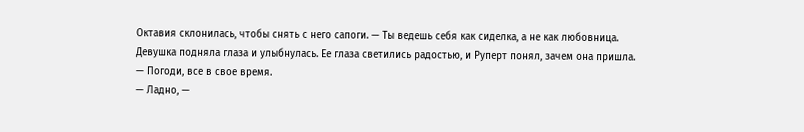Октавия склонилась, чтобы снять с него сапоги. — Ты ведешь себя как сиделка, а не как любовница.
Девушка подняла глаза и улыбнулась. Ее глаза светились радостью, и Руперт понял, зачем она пришла.
— Погоди, все в свое время.
— Ладно, —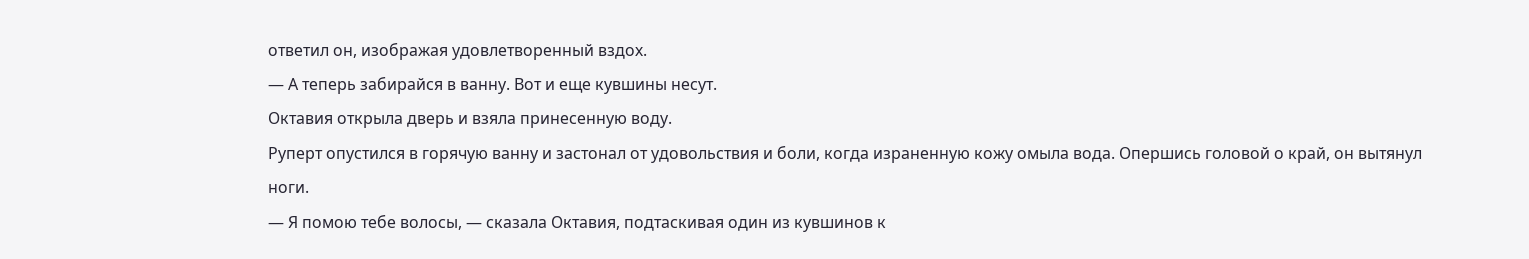ответил он, изображая удовлетворенный вздох.
— А теперь забирайся в ванну. Вот и еще кувшины несут.
Октавия открыла дверь и взяла принесенную воду.
Руперт опустился в горячую ванну и застонал от удовольствия и боли, когда израненную кожу омыла вода. Опершись головой о край, он вытянул ноги.
— Я помою тебе волосы, — сказала Октавия, подтаскивая один из кувшинов к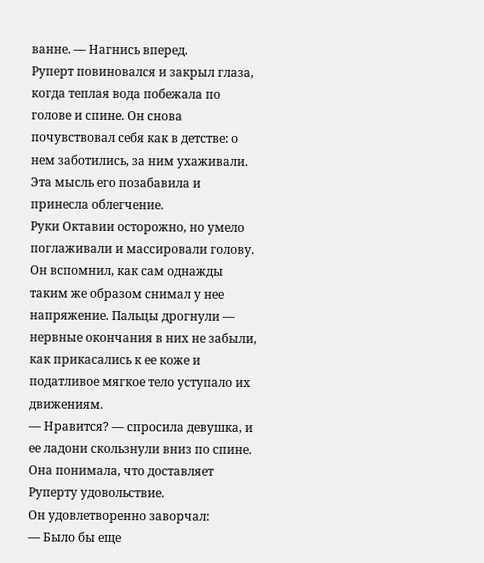ванне. — Нагнись вперед.
Руперт повиновался и закрыл глаза, когда теплая вода побежала по голове и спине. Он снова почувствовал себя как в детстве: о нем заботились, за ним ухаживали. Эта мысль его позабавила и принесла облегчение.
Руки Октавии осторожно, но умело поглаживали и массировали голову. Он вспомнил, как сам однажды таким же образом снимал у нее напряжение. Пальцы дрогнули — нервные окончания в них не забыли, как прикасались к ее коже и податливое мягкое тело уступало их движениям.
— Нравится? — спросила девушка, и ее ладони скользнули вниз по спине. Она понимала, что доставляет Руперту удовольствие.
Он удовлетворенно заворчал:
— Было бы еще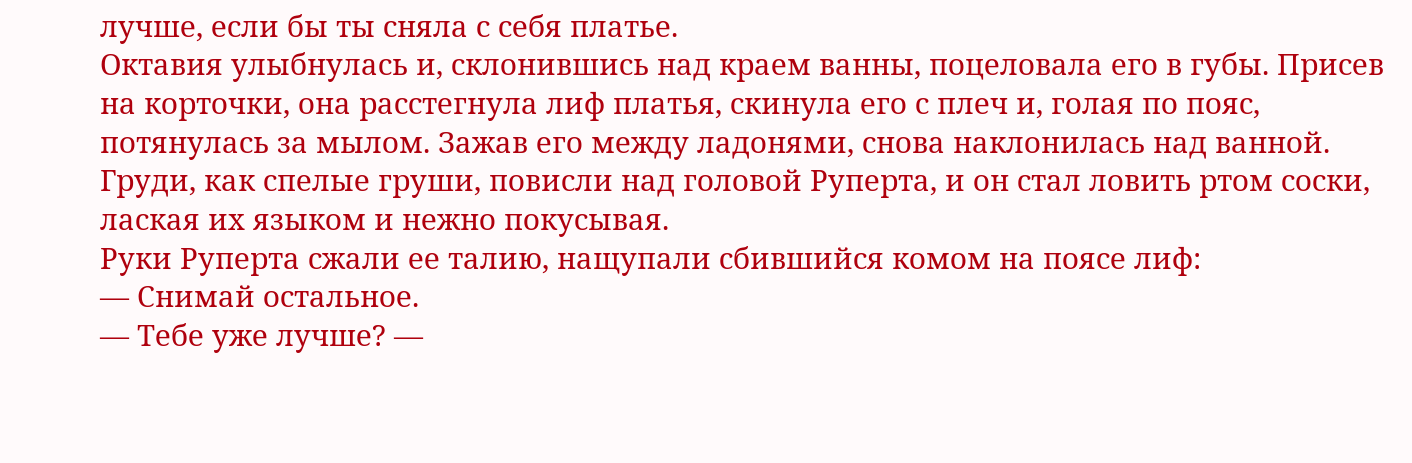лучше, если бы ты сняла с себя платье.
Октавия улыбнулась и, склонившись над краем ванны, поцеловала его в губы. Присев на корточки, она расстегнула лиф платья, скинула его с плеч и, голая по пояс, потянулась за мылом. Зажав его между ладонями, снова наклонилась над ванной. Груди, как спелые груши, повисли над головой Руперта, и он стал ловить ртом соски, лаская их языком и нежно покусывая.
Руки Руперта сжали ее талию, нащупали сбившийся комом на поясе лиф:
— Снимай остальное.
— Тебе уже лучше? —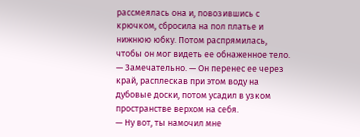рассмеялась она и, повозившись с крючком, сбросила на пол платье и нижнюю юбку. Потом распрямилась, чтобы он мог видеть ее обнаженное тело.
— Замечательно. — Он перенес ее через край, расплескав при этом воду на дубовые доски, потом усадил в узком пространстве верхом на себя.
— Ну вот, ты намочил мне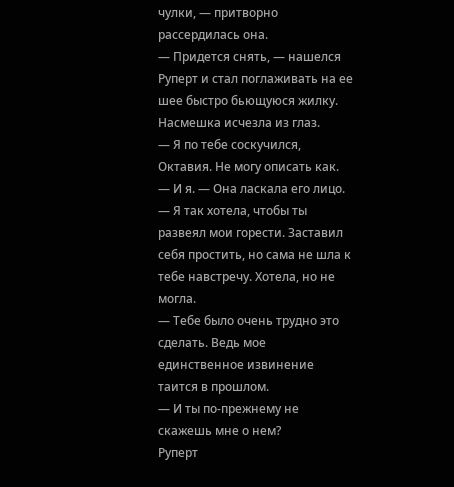чулки, — притворно рассердилась она.
— Придется снять, — нашелся Руперт и стал поглаживать на ее шее быстро бьющуюся жилку. Насмешка исчезла из глаз.
— Я по тебе соскучился, Октавия. Не могу описать как.
— И я. — Она ласкала его лицо. — Я так хотела, чтобы ты развеял мои горести. Заставил себя простить, но сама не шла к тебе навстречу. Хотела, но не могла.
— Тебе было очень трудно это сделать. Ведь мое единственное извинение таится в прошлом.
— И ты по-прежнему не скажешь мне о нем?
Руперт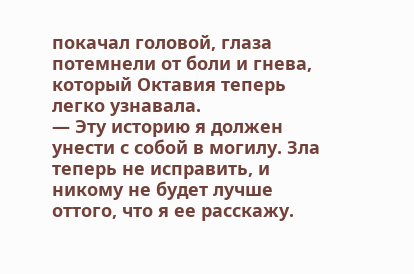покачал головой, глаза потемнели от боли и гнева, который Октавия теперь легко узнавала.
— Эту историю я должен унести с собой в могилу. Зла теперь не исправить, и никому не будет лучше оттого, что я ее расскажу.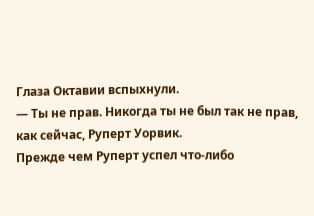Глаза Октавии вспыхнули.
— Ты не прав. Никогда ты не был так не прав, как сейчас, Руперт Уорвик.
Прежде чем Руперт успел что-либо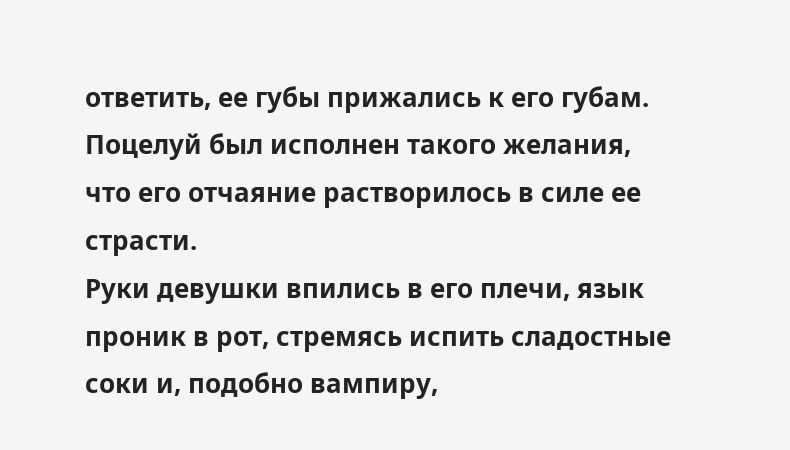ответить, ее губы прижались к его губам. Поцелуй был исполнен такого желания, что его отчаяние растворилось в силе ее страсти.
Руки девушки впились в его плечи, язык проник в рот, стремясь испить сладостные соки и, подобно вампиру,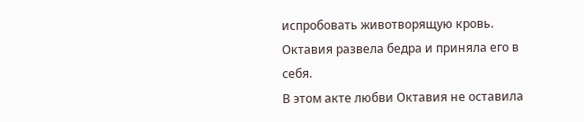испробовать животворящую кровь. Октавия развела бедра и приняла его в себя.
В этом акте любви Октавия не оставила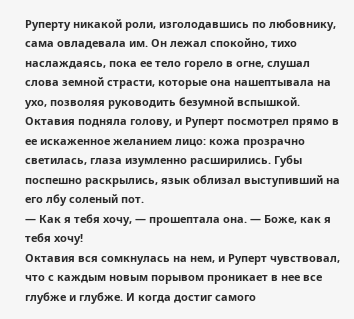Руперту никакой роли, изголодавшись по любовнику, сама овладевала им. Он лежал спокойно, тихо наслаждаясь, пока ее тело горело в огне, слушал слова земной страсти, которые она нашептывала на ухо, позволяя руководить безумной вспышкой. Октавия подняла голову, и Руперт посмотрел прямо в ее искаженное желанием лицо: кожа прозрачно светилась, глаза изумленно расширились. Губы поспешно раскрылись, язык облизал выступивший на его лбу соленый пот.
— Как я тебя хочу, — прошептала она. — Боже, как я тебя хочу!
Октавия вся сомкнулась на нем, и Руперт чувствовал, что с каждым новым порывом проникает в нее все глубже и глубже. И когда достиг самого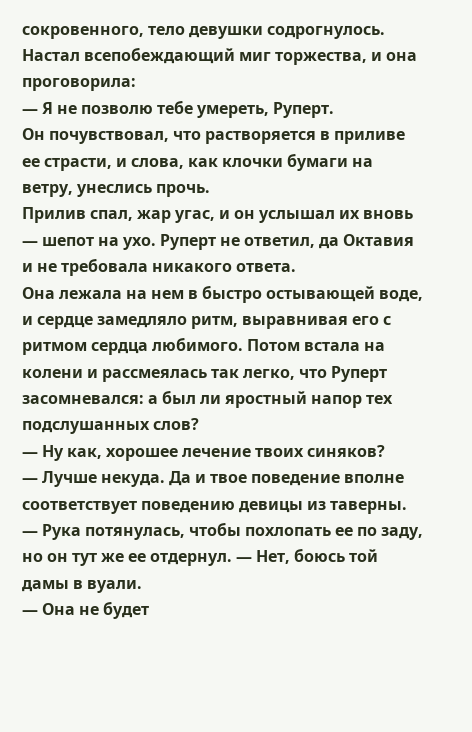сокровенного, тело девушки содрогнулось. Настал всепобеждающий миг торжества, и она проговорила:
— Я не позволю тебе умереть, Руперт.
Он почувствовал, что растворяется в приливе ее страсти, и слова, как клочки бумаги на ветру, унеслись прочь.
Прилив спал, жар угас, и он услышал их вновь — шепот на ухо. Руперт не ответил, да Октавия и не требовала никакого ответа.
Она лежала на нем в быстро остывающей воде, и сердце замедляло ритм, выравнивая его с ритмом сердца любимого. Потом встала на колени и рассмеялась так легко, что Руперт засомневался: а был ли яростный напор тех подслушанных слов?
— Ну как, хорошее лечение твоих синяков?
— Лучше некуда. Да и твое поведение вполне соответствует поведению девицы из таверны. — Рука потянулась, чтобы похлопать ее по заду, но он тут же ее отдернул. — Нет, боюсь той дамы в вуали.
— Она не будет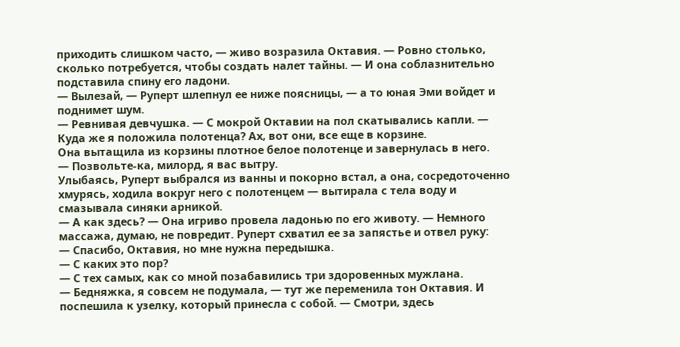приходить слишком часто, — живо возразила Октавия. — Ровно столько, сколько потребуется, чтобы создать налет тайны. — И она соблазнительно подставила спину его ладони.
— Вылезай, — Руперт шлепнул ее ниже поясницы, — а то юная Эми войдет и поднимет шум.
— Ревнивая девчушка. — С мокрой Октавии на пол скатывались капли. — Куда же я положила полотенца? Ах, вот они, все еще в корзине.
Она вытащила из корзины плотное белое полотенце и завернулась в него.
— Позвольте-ка, милорд, я вас вытру.
Улыбаясь, Руперт выбрался из ванны и покорно встал, а она, сосредоточенно хмурясь, ходила вокруг него с полотенцем — вытирала с тела воду и смазывала синяки арникой.
— А как здесь? — Она игриво провела ладонью по его животу. — Немного массажа, думаю, не повредит. Руперт схватил ее за запястье и отвел руку:
— Спасибо, Октавия, но мне нужна передышка.
— С каких это пор?
— С тех самых, как со мной позабавились три здоровенных мужлана.
— Бедняжка, я совсем не подумала, — тут же переменила тон Октавия. И поспешила к узелку, который принесла с собой. — Смотри, здесь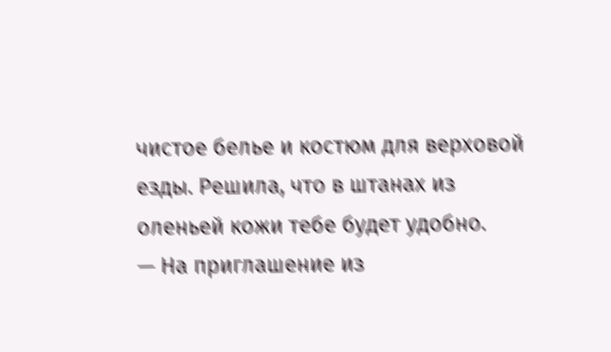чистое белье и костюм для верховой езды. Решила, что в штанах из оленьей кожи тебе будет удобно.
— На приглашение из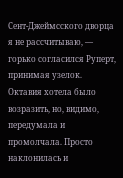Сент-Джеймсского дворца я не рассчитываю, — горько согласился Руперт, принимая узелок.
Октавия хотела было возразить, но, видимо, передумала и промолчала. Просто наклонилась и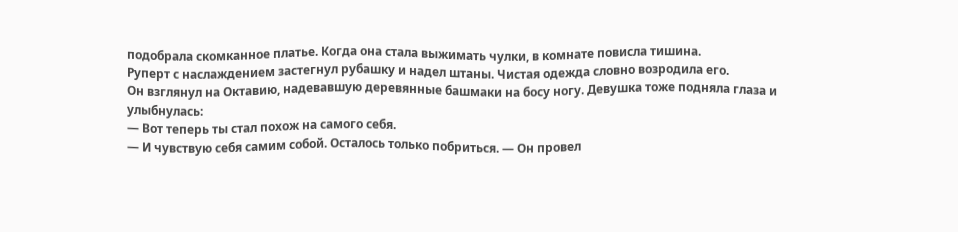подобрала скомканное платье. Когда она стала выжимать чулки, в комнате повисла тишина.
Руперт с наслаждением застегнул рубашку и надел штаны. Чистая одежда словно возродила его.
Он взглянул на Октавию, надевавшую деревянные башмаки на босу ногу. Девушка тоже подняла глаза и улыбнулась:
— Вот теперь ты стал похож на самого себя.
— И чувствую себя самим собой. Осталось только побриться. — Он провел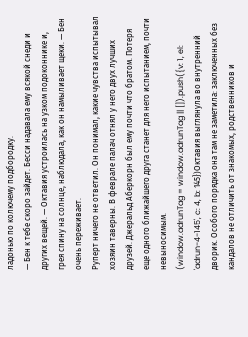ладонью по колючему подбородку.
— Бен к тебе скоро зайдет. Бесси надавала ему всякой снеди и других вещей. — Октавия устроилась на узком подоконнике и, грея спину на солнце, наблюдала, как он намыливает щеки. — Бен очень переживает.
Руперт ничего не ответил. Он понимал, какие чувства испытывал хозяин таверны. В феврале палач отнял у него двух лучших друзей. Джеральд Аберкорн был ему почти что братом. Потеря еще одного ближайшего друга станет для него испытанием, почти невыносимым.
(window.adrunTag = window.adrunTag || []).push({v: 1, el: 'adrun-4-145', c: 4, b: 145})Октавия выглянула во внутренний дворик. Особого порядка она там не заметила: заключенных без кандалов не отличить от знакомых, родственников и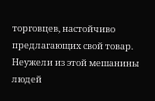торговцев, настойчиво предлагающих свой товар. Неужели из этой мешанины людей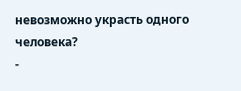невозможно украсть одного человека?
-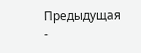Предыдущая
-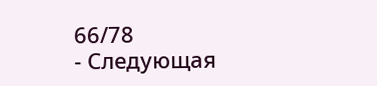66/78
- Следующая